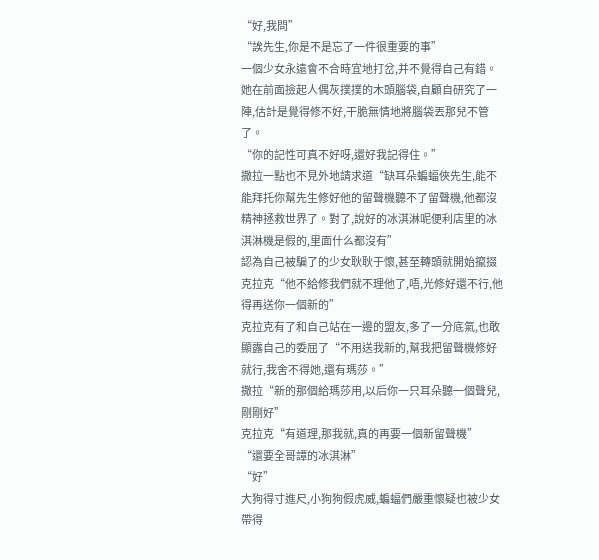“好,我問”
“誒先生,你是不是忘了一件很重要的事”
一個少女永遠會不合時宜地打岔,并不覺得自己有錯。
她在前面撿起人偶灰撲撲的木頭腦袋,自顧自研究了一陣,估計是覺得修不好,干脆無情地將腦袋丟那兒不管了。
“你的記性可真不好呀,還好我記得住。”
撒拉一點也不見外地請求道“缺耳朵蝙蝠俠先生,能不能拜托你幫先生修好他的留聲機聽不了留聲機,他都沒精神拯救世界了。對了,說好的冰淇淋呢便利店里的冰淇淋機是假的,里面什么都沒有”
認為自己被騙了的少女耿耿于懷,甚至轉頭就開始攛掇克拉克“他不給修我們就不理他了,唔,光修好還不行,他得再送你一個新的”
克拉克有了和自己站在一邊的盟友,多了一分底氣,也敢顯露自己的委屈了“不用送我新的,幫我把留聲機修好就行,我舍不得她,還有瑪莎。”
撒拉“新的那個給瑪莎用,以后你一只耳朵聽一個聲兒,剛剛好”
克拉克“有道理,那我就,真的再要一個新留聲機”
“還要全哥譚的冰淇淋”
“好”
大狗得寸進尺,小狗狗假虎威,蝙蝠們嚴重懷疑也被少女帶得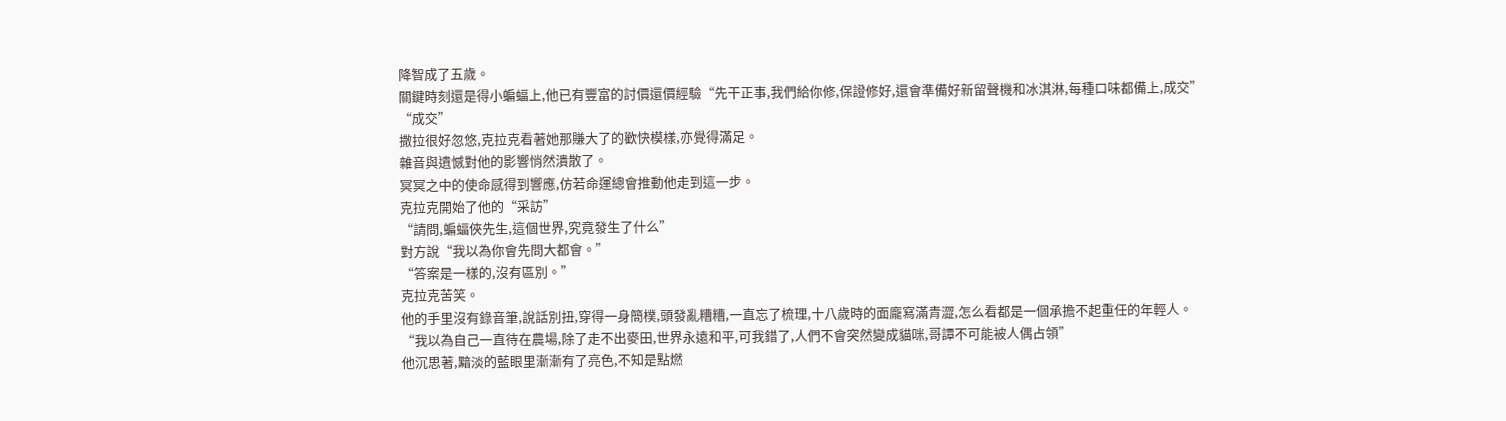降智成了五歲。
關鍵時刻還是得小蝙蝠上,他已有豐富的討價還價經驗“先干正事,我們給你修,保證修好,還會準備好新留聲機和冰淇淋,每種口味都備上,成交”
“成交”
撒拉很好忽悠,克拉克看著她那賺大了的歡快模樣,亦覺得滿足。
雜音與遺憾對他的影響悄然潰散了。
冥冥之中的使命感得到響應,仿若命運總會推動他走到這一步。
克拉克開始了他的“采訪”
“請問,蝙蝠俠先生,這個世界,究竟發生了什么”
對方說“我以為你會先問大都會。”
“答案是一樣的,沒有區別。”
克拉克苦笑。
他的手里沒有錄音筆,說話別扭,穿得一身簡樸,頭發亂糟糟,一直忘了梳理,十八歲時的面龐寫滿青澀,怎么看都是一個承擔不起重任的年輕人。
“我以為自己一直待在農場,除了走不出麥田,世界永遠和平,可我錯了,人們不會突然變成貓咪,哥譚不可能被人偶占領”
他沉思著,黯淡的藍眼里漸漸有了亮色,不知是點燃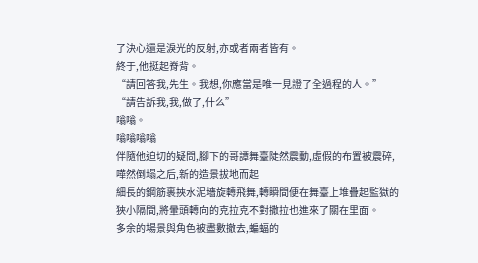了決心還是淚光的反射,亦或者兩者皆有。
終于,他挺起脊背。
“請回答我,先生。我想,你應當是唯一見證了全過程的人。”
“請告訴我,我,做了,什么”
嗡嗡。
嗡嗡嗡嗡
伴隨他迫切的疑問,腳下的哥譚舞臺陡然震動,虛假的布置被震碎,嘩然倒塌之后,新的造景拔地而起
細長的鋼筋裹挾水泥墻旋轉飛舞,轉瞬間便在舞臺上堆疊起監獄的狹小隔間,將暈頭轉向的克拉克不對撒拉也進來了關在里面。
多余的場景與角色被盡數撤去,蝙蝠的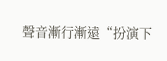聲音漸行漸遠“扮演下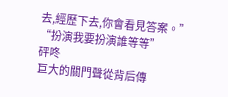去,經歷下去,你會看見答案。”
“扮演我要扮演誰等等”
砰咚
巨大的關門聲從背后傳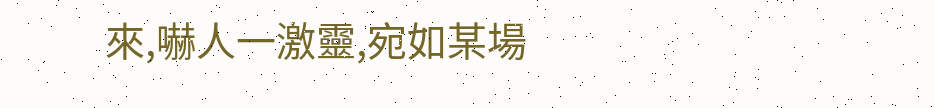來,嚇人一激靈,宛如某場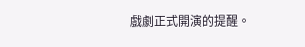戲劇正式開演的提醒。